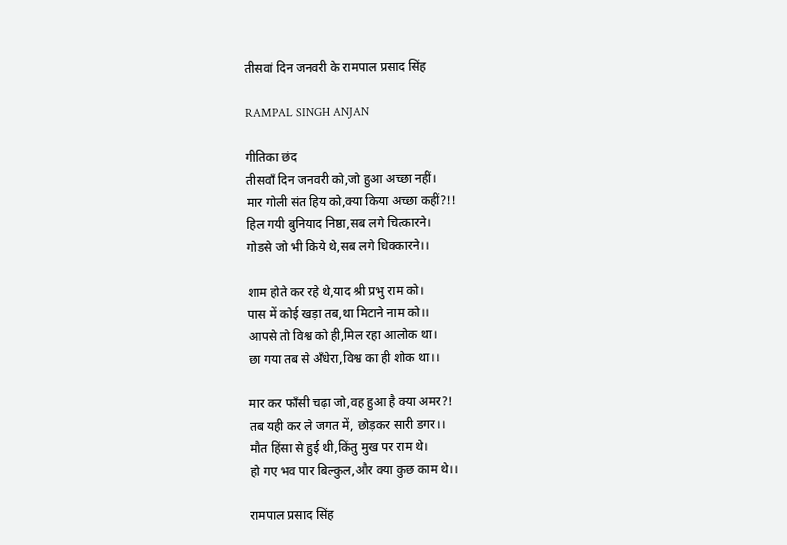तीसवां दिन जनवरी के रामपाल प्रसाद सिंह

RAMPAL SINGH ANJAN

गीतिका छंद
तीसवॉं दिन जनवरी को,जो हुआ अच्छा नहीं।
मार गोली संत हिय को,क्या किया अच्छा कहीं?!!
हिल गयी बुनियाद निष्ठा,सब लगे चित्कारने।
गोडसे जो भी किये थे,सब लगे धिक्कारने।।

शाम होते कर रहे थे,याद श्री प्रभु राम को।
पास में कोई खड़ा तब,था मिटाने नाम को।।
आपसे तो विश्व को ही,मिल रहा आलोक था।
छा गया तब से ॲंधेरा,विश्व का ही शोक था।।

मार कर फॉंसी चढ़ा जो,वह हुआ है क्या अमर?!
तब यही कर ले जगत में, छोड़कर सारी डगर।।
मौत हिंसा से हुई थी,किंतु मुख पर राम थे।
हो गए भव पार बिल्कुल,और क्या कुछ काम थे।।

रामपाल प्रसाद सिंह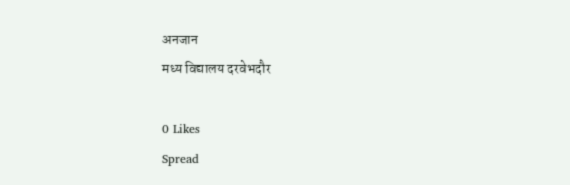अनजान
मध्य विद्यालय दरवेभदौर

0 Likes
Spread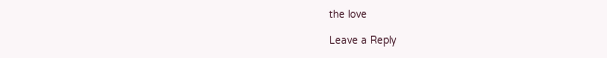the love

Leave a Reply